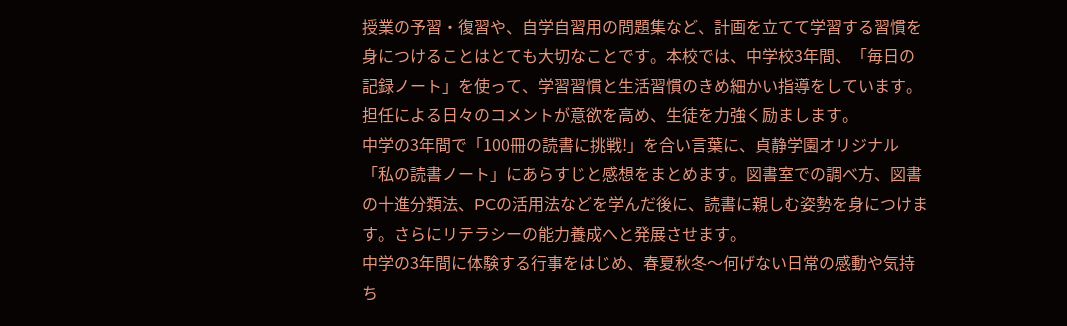授業の予習・復習や、自学自習用の問題集など、計画を立てて学習する習慣を身につけることはとても大切なことです。本校では、中学校3年間、「毎日の記録ノート」を使って、学習習慣と生活習慣のきめ細かい指導をしています。担任による日々のコメントが意欲を高め、生徒を力強く励まします。
中学の3年間で「100冊の読書に挑戦!」を合い言葉に、貞静学園オリジナル「私の読書ノート」にあらすじと感想をまとめます。図書室での調べ方、図書の十進分類法、PCの活用法などを学んだ後に、読書に親しむ姿勢を身につけます。さらにリテラシーの能力養成へと発展させます。
中学の3年間に体験する行事をはじめ、春夏秋冬〜何げない日常の感動や気持ち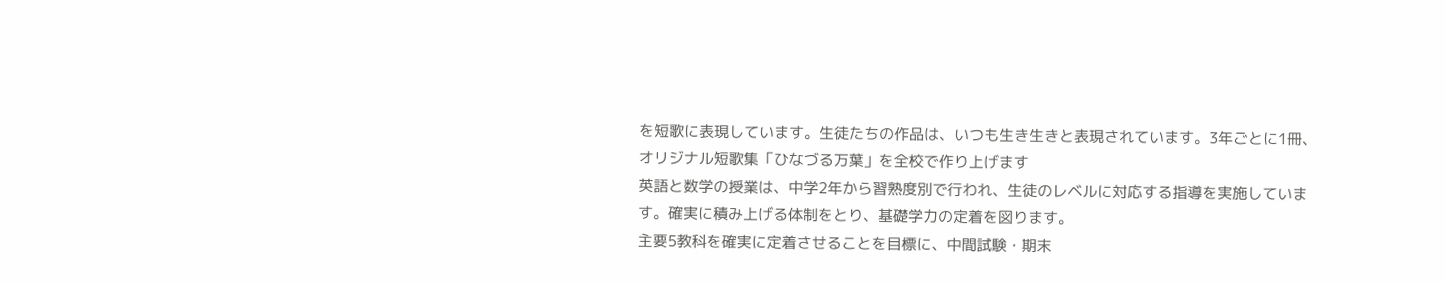を短歌に表現しています。生徒たちの作品は、いつも生き生きと表現されています。3年ごとに1冊、オリジナル短歌集「ひなづる万葉」を全校で作り上げます
英語と数学の授業は、中学2年から習熟度別で行われ、生徒のレベルに対応する指導を実施しています。確実に積み上げる体制をとり、基礎学力の定着を図ります。
主要5教科を確実に定着させることを目標に、中間試験・期末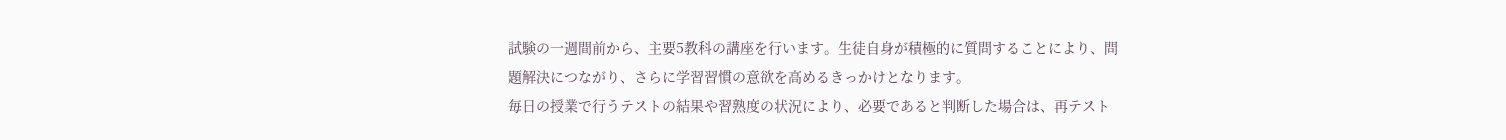試験の一週間前から、主要5教科の講座を行います。生徒自身が積極的に質問することにより、問題解決につながり、さらに学習習慣の意欲を高めるきっかけとなります。
毎日の授業で行うテストの結果や習熟度の状況により、必要であると判断した場合は、再テスト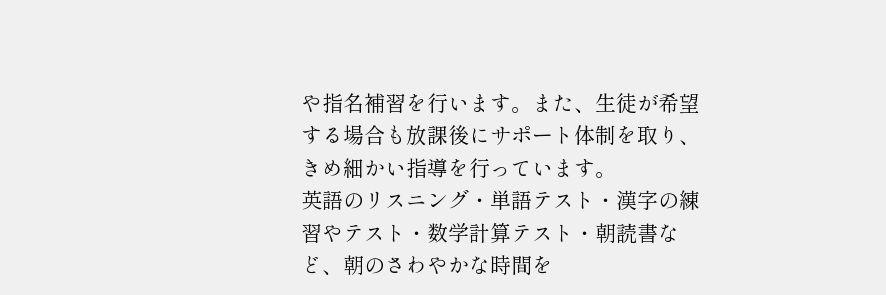や指名補習を行います。また、生徒が希望する場合も放課後にサポート体制を取り、きめ細かい指導を行っています。
英語のリスニング・単語テスト・漢字の練習やテスト・数学計算テスト・朝読書など、朝のさわやかな時間を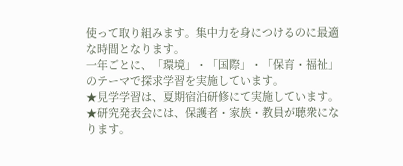使って取り組みます。集中力を身につけるのに最適な時間となります。
一年ごとに、「環境」・「国際」・「保育・福祉」のテーマで探求学習を実施しています。
★見学学習は、夏期宿泊研修にて実施しています。
★研究発表会には、保護者・家族・教員が聴衆になります。